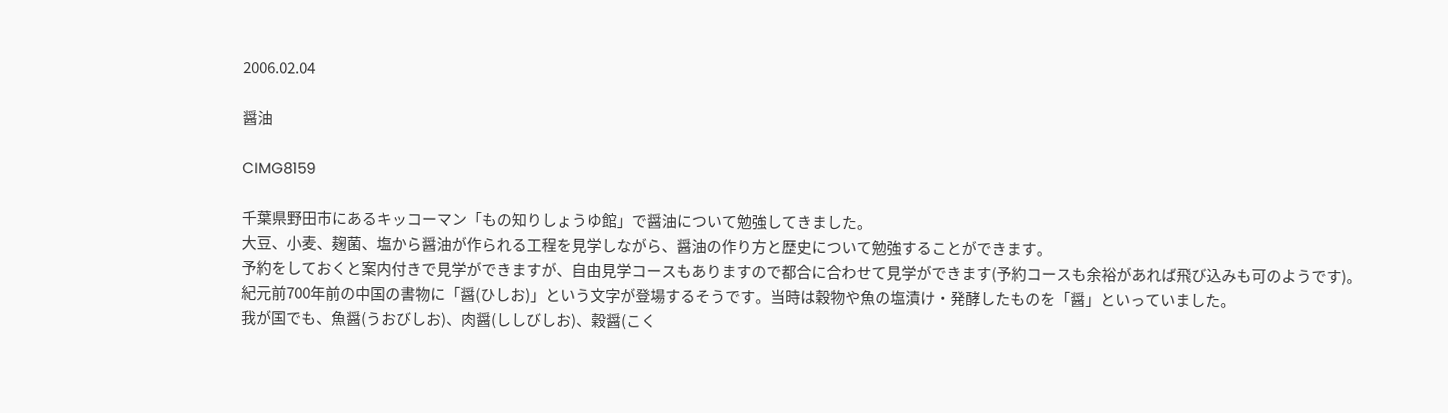2006.02.04

醤油

CIMG8159

千葉県野田市にあるキッコーマン「もの知りしょうゆ館」で醤油について勉強してきました。
大豆、小麦、麹菌、塩から醤油が作られる工程を見学しながら、醤油の作り方と歴史について勉強することができます。
予約をしておくと案内付きで見学ができますが、自由見学コースもありますので都合に合わせて見学ができます(予約コースも余裕があれば飛び込みも可のようです)。
紀元前700年前の中国の書物に「醤(ひしお)」という文字が登場するそうです。当時は穀物や魚の塩漬け・発酵したものを「醤」といっていました。
我が国でも、魚醤(うおびしお)、肉醤(ししびしお)、穀醤(こく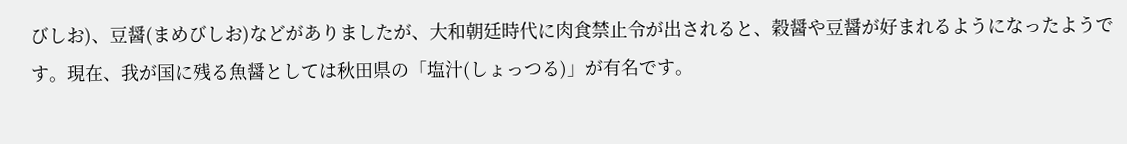びしお)、豆醤(まめびしお)などがありましたが、大和朝廷時代に肉食禁止令が出されると、穀醤や豆醤が好まれるようになったようです。現在、我が国に残る魚醤としては秋田県の「塩汁(しょっつる)」が有名です。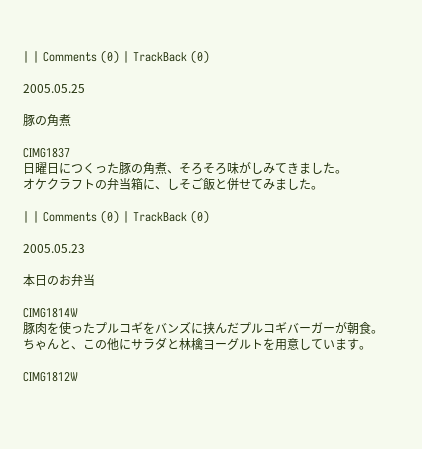| | Comments (0) | TrackBack (0)

2005.05.25

豚の角煮

CIMG1837
日曜日につくった豚の角煮、そろそろ味がしみてきました。
オケクラフトの弁当箱に、しそご飯と併せてみました。

| | Comments (0) | TrackBack (0)

2005.05.23

本日のお弁当

CIMG1814W
豚肉を使ったプルコギをバンズに挟んだプルコギバーガーが朝食。
ちゃんと、この他にサラダと林檎ヨーグルトを用意しています。

CIMG1812W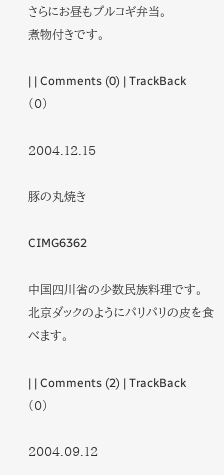さらにお昼もプルコギ弁当。
煮物付きです。

| | Comments (0) | TrackBack (0)

2004.12.15

豚の丸焼き

CIMG6362

中国四川省の少数民族料理です。
北京ダックのようにパリパリの皮を食べます。

| | Comments (2) | TrackBack (0)

2004.09.12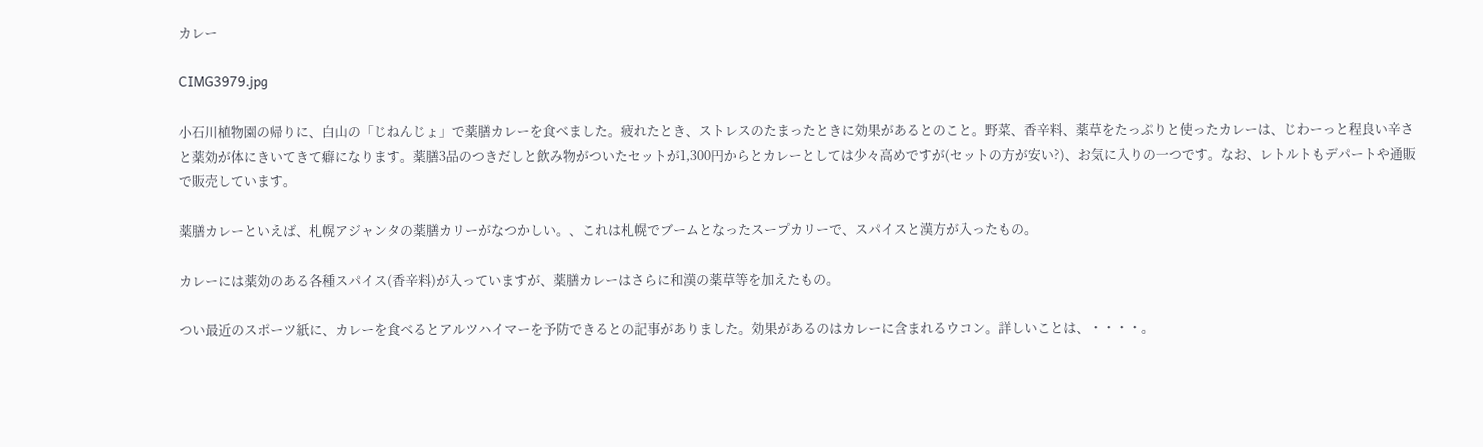カレー

CIMG3979.jpg

小石川植物園の帰りに、白山の「じねんじょ」で薬膳カレーを食べました。疲れたとき、ストレスのたまったときに効果があるとのこと。野菜、香辛料、薬草をたっぷりと使ったカレーは、じわーっと程良い辛さと薬効が体にきいてきて癖になります。薬膳3品のつきだしと飲み物がついたセットが1,300円からとカレーとしては少々高めですが(セットの方が安い?)、お気に入りの一つです。なお、レトルトもデパートや通販で販売しています。

薬膳カレーといえば、札幌アジャンタの薬膳カリーがなつかしい。、これは札幌でブームとなったスープカリーで、スパイスと漢方が入ったもの。

カレーには薬効のある各種スパイス(香辛料)が入っていますが、薬膳カレーはさらに和漢の薬草等を加えたもの。

つい最近のスポーツ紙に、カレーを食べるとアルツハイマーを予防できるとの記事がありました。効果があるのはカレーに含まれるウコン。詳しいことは、・・・・。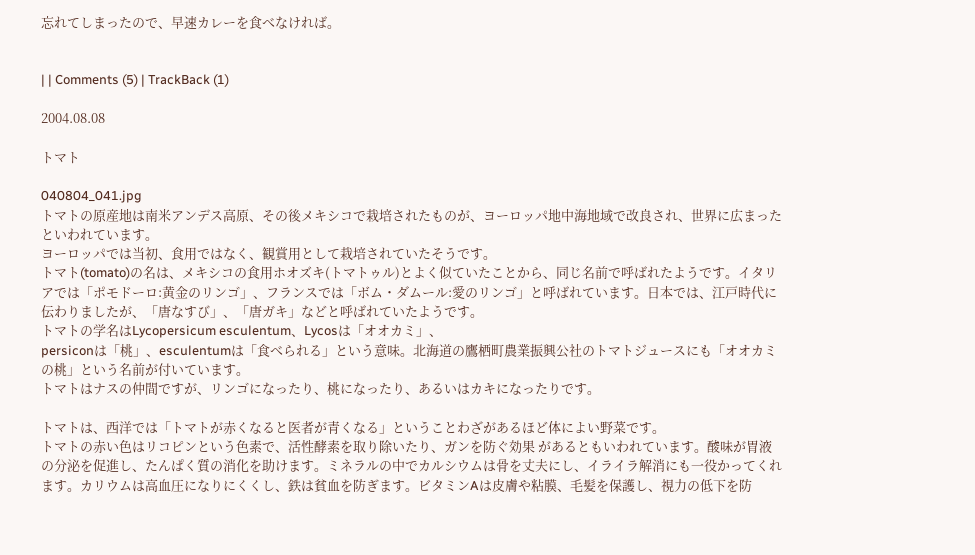忘れてしまったので、早速カレーを食べなければ。


| | Comments (5) | TrackBack (1)

2004.08.08

トマト

040804_041.jpg
トマトの原産地は南米アンデス高原、その後メキシコで栽培されたものが、ヨーロッパ地中海地域で改良され、世界に広まったといわれています。
ヨーロッパでは当初、食用ではなく、観賞用として栽培されていたそうです。
トマト(tomato)の名は、メキシコの食用ホオズキ(トマトゥル)とよく似ていたことから、同じ名前で呼ばれたようです。イタリアでは「ポモドーロ:黄金のリンゴ」、フランスでは「ボム・ダムール:愛のリンゴ」と呼ばれています。日本では、江戸時代に伝わりましたが、「唐なすび」、「唐ガキ」などと呼ばれていたようです。
トマトの学名はLycopersicum esculentum、Lycosは「オオカミ」、
persiconは「桃」、esculentumは「食べられる」という意味。北海道の鷹栖町農業振興公社のトマトジュースにも「オオカミの桃」という名前が付いています。
トマトはナスの仲間ですが、リンゴになったり、桃になったり、あるいはカキになったりです。

トマトは、西洋では「トマトが赤くなると医者が青くなる」ということわざがあるほど体によい野菜です。
トマトの赤い色はリコピンという色素で、活性酵素を取り除いたり、ガンを防ぐ効果 があるともいわれています。酸味が胃液の分泌を促進し、たんぱく質の消化を助けます。ミネラルの中でカルシウムは骨を丈夫にし、イライラ解消にも一役かってくれます。カリウムは高血圧になりにくくし、鉄は貧血を防ぎます。ビタミンAは皮膚や粘膜、毛髪を保護し、視力の低下を防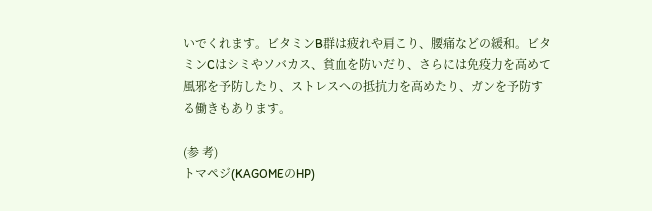いでくれます。ビタミンB群は疲れや肩こり、腰痛などの緩和。ビタミンCはシミやソバカス、貧血を防いだり、さらには免疫力を高めて風邪を予防したり、ストレスへの抵抗力を高めたり、ガンを予防する働きもあります。

(参 考)
トマペジ(KAGOMEのHP)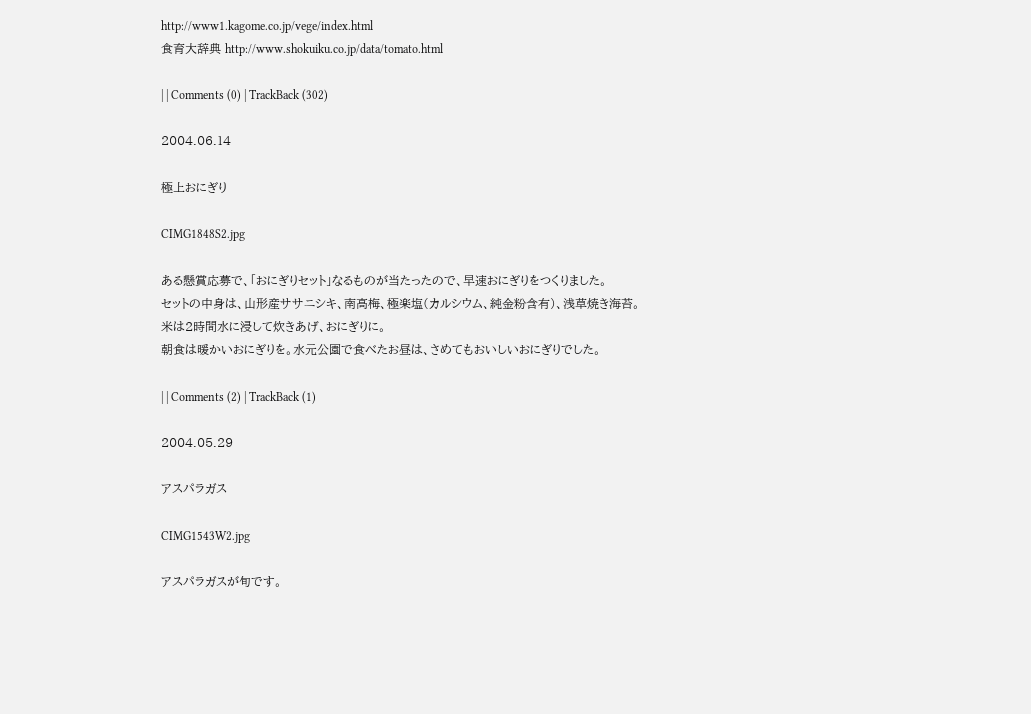http://www1.kagome.co.jp/vege/index.html
食育大辞典 http://www.shokuiku.co.jp/data/tomato.html

| | Comments (0) | TrackBack (302)

2004.06.14

極上おにぎり

CIMG1848S2.jpg

ある懸賞応募で、「おにぎりセット」なるものが当たったので、早速おにぎりをつくりました。
セットの中身は、山形産ササニシキ、南高梅、極楽塩(カルシウム、純金粉含有)、浅草焼き海苔。
米は2時間水に浸して炊きあげ、おにぎりに。
朝食は暖かいおにぎりを。水元公園で食べたお昼は、さめてもおいしいおにぎりでした。

| | Comments (2) | TrackBack (1)

2004.05.29

アスパラガス

CIMG1543W2.jpg

アスパラガスが旬です。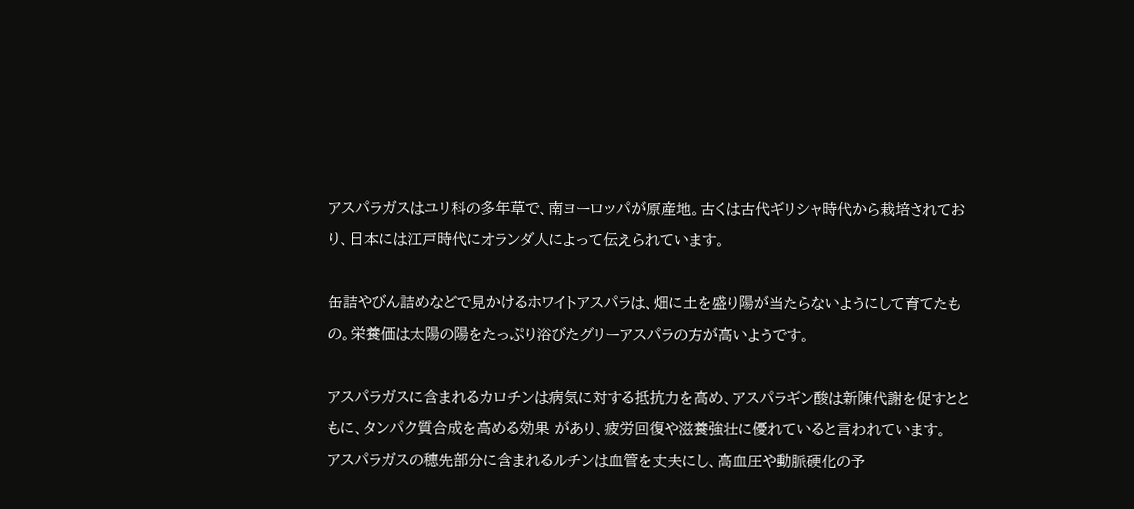アスパラガスはユリ科の多年草で、南ヨーロッパが原産地。古くは古代ギリシャ時代から栽培されており、日本には江戸時代にオランダ人によって伝えられています。

缶詰やびん詰めなどで見かけるホワイトアスパラは、畑に土を盛り陽が当たらないようにして育てたもの。栄養価は太陽の陽をたっぷり浴びたグリーアスパラの方が高いようです。

アスパラガスに含まれるカロチンは病気に対する抵抗力を高め、アスパラギン酸は新陳代謝を促すとともに、タンパク質合成を高める効果 があり、疲労回復や滋養強壮に優れていると言われています。
アスパラガスの穂先部分に含まれるルチンは血管を丈夫にし、高血圧や動脈硬化の予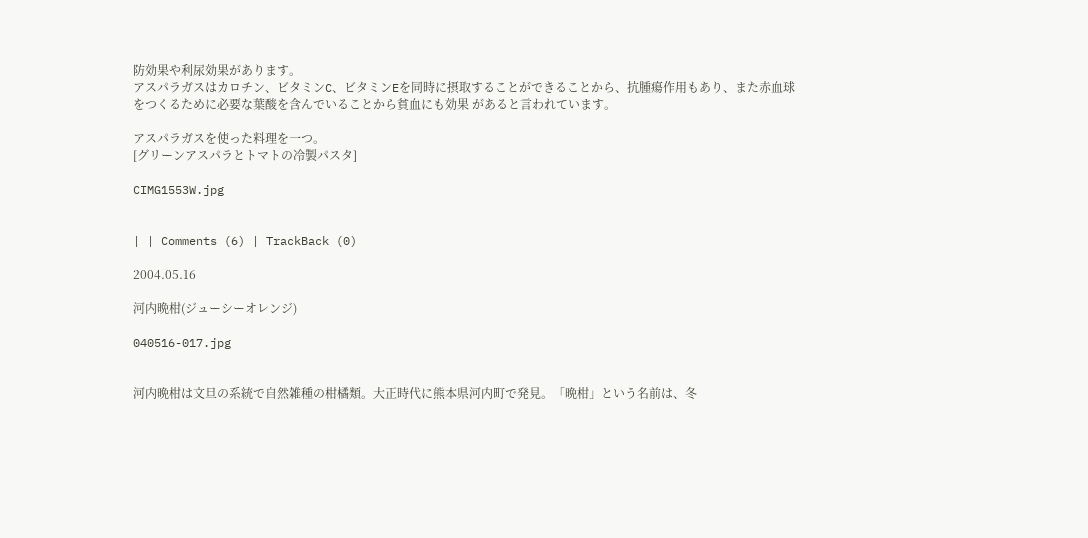防効果や利尿効果があります。
アスパラガスはカロチン、ビタミンC、ビタミンEを同時に摂取することができることから、抗腫瘍作用もあり、また赤血球をつくるために必要な葉酸を含んでいることから貧血にも効果 があると言われています。

アスパラガスを使った料理を一つ。
[グリーンアスパラとトマトの冷製パスタ]

CIMG1553W.jpg


| | Comments (6) | TrackBack (0)

2004.05.16

河内晩柑(ジューシーオレンジ)

040516-017.jpg


河内晩柑は文旦の系統で自然雑種の柑橘類。大正時代に熊本県河内町で発見。「晩柑」という名前は、冬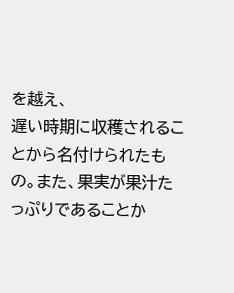を越え、
遅い時期に収穫されることから名付けられたもの。また、果実が果汁たっぷりであることか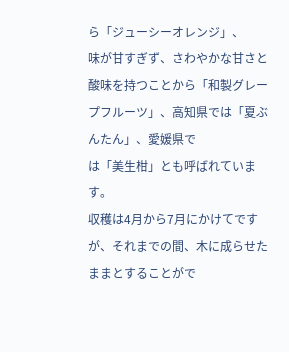ら「ジューシーオレンジ」、
味が甘すぎず、さわやかな甘さと酸味を持つことから「和製グレープフルーツ」、高知県では「夏ぶんたん」、愛媛県で
は「美生柑」とも呼ばれています。
収穫は4月から7月にかけてですが、それまでの間、木に成らせたままとすることがで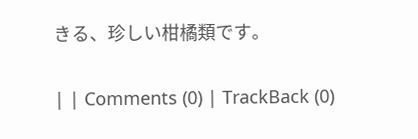きる、珍しい柑橘類です。

| | Comments (0) | TrackBack (0)